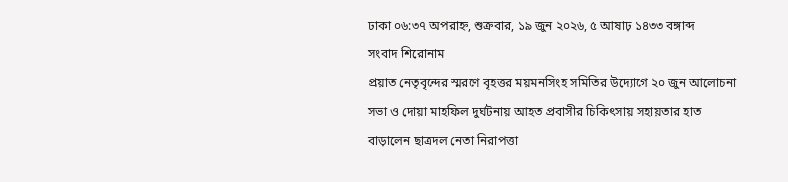ঢাকা ০৬:৩৭ অপরাহ্ন, শুক্রবার, ১৯ জুন ২০২৬, ৫ আষাঢ় ১৪৩৩ বঙ্গাব্দ
সংবাদ শিরোনাম
প্রয়াত নেতৃবৃন্দের স্মরণে বৃহত্তর ময়মনসিংহ সমিতির উদ্যোগে ২০ জুন আলোচনা সভা ও দোয়া মাহফিল দুর্ঘটনায় আহত প্রবাসীর চিকিৎসায় সহায়তার হাত বাড়ালেন ছাত্রদল নেতা নিরাপত্তা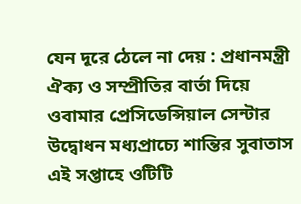যেন দূরে ঠেলে না দেয় : প্রধানমন্ত্রী ঐক্য ও সম্প্রীতির বার্তা দিয়ে ওবামার প্রেসিডেন্সিয়াল সেন্টার উদ্বোধন মধ্যপ্রাচ্যে শান্তির সুবাতাস এই সপ্তাহে ওটিটি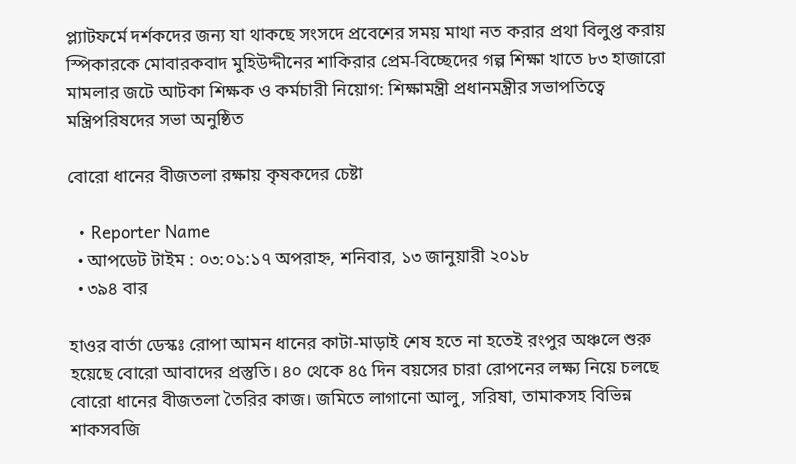প্ল্যাটফর্মে দর্শকদের জন্য যা থাকছে সংসদে প্রবেশের সময় মাথা নত করার প্রথা বিলুপ্ত করায় স্পিকারকে মোবারকবাদ মুহিউদ্দীনের শাকিরার প্রেম-বিচ্ছেদের গল্প শিক্ষা খাতে ৮৩ হাজারো মামলার জটে আটকা শিক্ষক ও কর্মচারী নিয়োগ: শিক্ষামন্ত্রী প্রধানমন্ত্রীর সভাপতিত্বে মন্ত্রিপরিষদের সভা অনুষ্ঠিত

বোরো ধানের বীজতলা রক্ষায় কৃষকদের চেষ্টা

  • Reporter Name
  • আপডেট টাইম : ০৩:০১:১৭ অপরাহ্ন, শনিবার, ১৩ জানুয়ারী ২০১৮
  • ৩৯৪ বার

হাওর বার্তা ডেস্কঃ রোপা আমন ধানের কাটা-মাড়াই শেষ হতে না হতেই রংপুর অঞ্চলে শুরু হয়েছে বোরো আবাদের প্রস্তুতি। ৪০ থেকে ৪৫ দিন বয়সের চারা রোপনের লক্ষ্য নিয়ে চলছে বোরো ধানের বীজতলা তৈরির কাজ। জমিতে লাগানো আলু, সরিষা, তামাকসহ বিভিন্ন শাকসবজি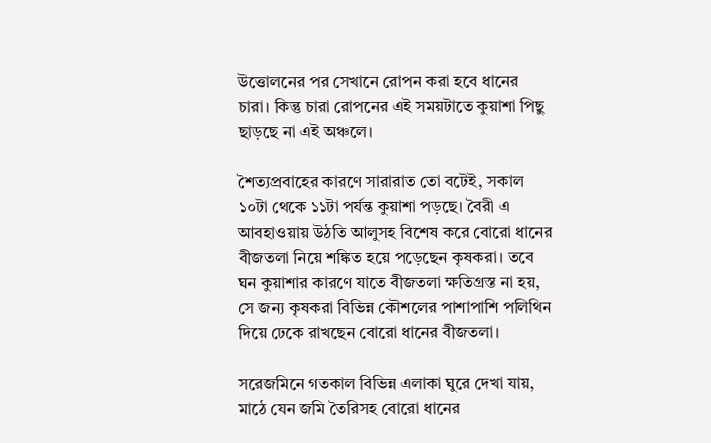উত্তোলনের পর সেখানে রোপন করা হবে ধানের চারা। কিন্তু চারা রোপনের এই সময়টাতে কুয়াশা পিছু ছাড়ছে না এই অঞ্চলে।

শৈত্যপ্রবাহের কারণে সারারাত তো বটেই, সকাল ১০টা থেকে ১১টা পর্যন্ত কুয়াশা পড়ছে। বৈরী এ আবহাওয়ায় উঠতি আলুসহ বিশেষ করে বোরো ধানের বীজতলা নিয়ে শঙ্কিত হয়ে পড়েছেন কৃষকরা। তবে ঘন কুয়াশার কারণে যাতে বীজতলা ক্ষতিগ্রস্ত না হয়, সে জন্য কৃষকরা বিভিন্ন কৌশলের পাশাপাশি পলিথিন দিয়ে ঢেকে রাখছেন বোরো ধানের বীজতলা।

সরেজমিনে গতকাল বিভিন্ন এলাকা ঘুরে দেখা যায়, মাঠে যেন জমি তৈরিসহ বোরো ধানের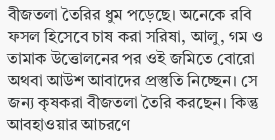বীজতলা তৈরির ধুম পড়েছে। অনেকে রবি ফসল হিসেবে চাষ করা সরিষা, আলু, গম ও তামাক উত্তোলনের পর ওই জমিতে বোরো অথবা আউশ আবাদের প্রস্তুতি নিচ্ছেন। সে জন্য কৃষকরা বীজতলা তৈরি করছেন। কিন্তু আবহাওয়ার আচরণে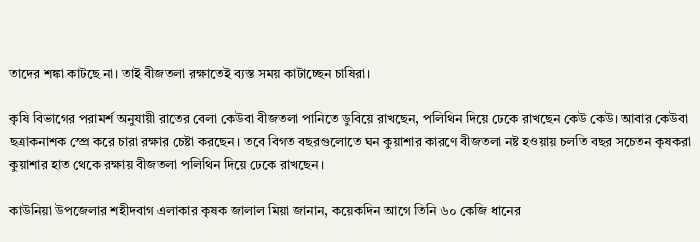তাদের শঙ্কা কাটছে না। তাই বীজতলা রক্ষাতেই ব্যস্ত সময় কাটাচ্ছেন চাষিরা।

কৃষি বিভাগের পরামর্শ অনুযায়ী রাতের বেলা কেউবা বীজতলা পানিতে ডুবিয়ে রাখছেন, পলিথিন দিয়ে ঢেকে রাখছেন কেউ কেউ। আবার কেউবা ছত্রাকনাশক স্প্রে করে চারা রক্ষার চেষ্টা করছেন। তবে বিগত বছরগুলোতে ঘন কুয়াশার কারণে বীজতলা নষ্ট হওয়ায় চলতি বছর সচেতন কৃষকরা কুয়াশার হাত থেকে রক্ষায় বীজতলা পলিথিন দিয়ে ঢেকে রাখছেন।

কাউনিয়া উপজেলার শহীদবাগ এলাকার কৃষক জালাল মিয়া জানান, কয়েকদিন আগে তিনি ৬০ কেজি ধানের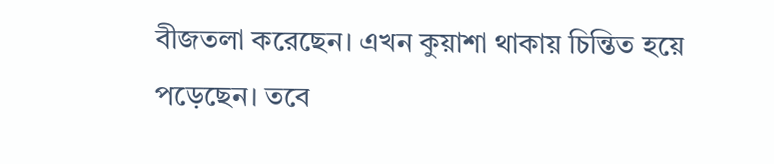বীজতলা করেছেন। এখন কুয়াশা থাকায় চিন্তিত হয়ে পড়েছেন। তবে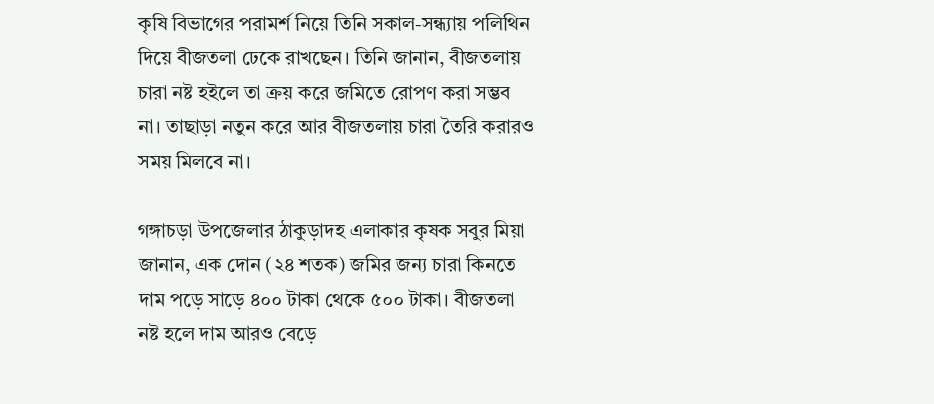কৃষি বিভাগের পরামর্শ নিয়ে তিনি সকাল-সন্ধ্যায় পলিথিন দিয়ে বীজতলা ঢেকে রাখছেন। তিনি জানান, বীজতলায় চারা নষ্ট হইলে তা ক্রয় করে জমিতে রোপণ করা সম্ভব না। তাছাড়া নতুন করে আর বীজতলায় চারা তৈরি করারও সময় মিলবে না।

গঙ্গাচড়া উপজেলার ঠাকুড়াদহ এলাকার কৃষক সবুর মিয়া জানান, এক দোন (২৪ শতক) জমির জন্য চারা কিনতে দাম পড়ে সাড়ে ৪০০ টাকা থেকে ৫০০ টাকা। বীজতলা নষ্ট হলে দাম আরও বেড়ে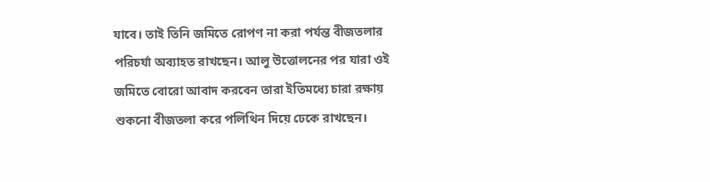যাবে। তাই তিনি জমিতে রোপণ না করা পর্যন্ত বীজতলার পরিচর্যা অব্যাহত রাখছেন। আলু উত্তোলনের পর যারা ওই জমিতে বোরো আবাদ করবেন তারা ইতিমধ্যে চারা রক্ষায় শুকনো বীজতলা করে পলিথিন দিয়ে ঢেকে রাখছেন।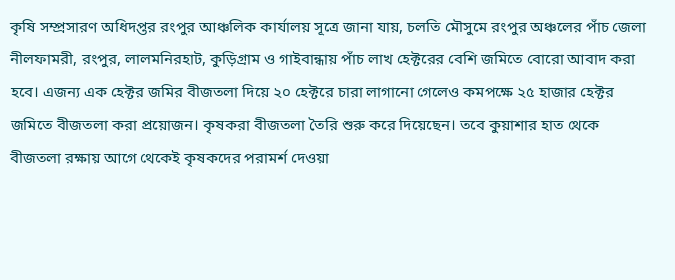কৃষি সম্প্রসারণ অধিদপ্তর রংপুর আঞ্চলিক কার্যালয় সূত্রে জানা যায়, চলতি মৌসুমে রংপুর অঞ্চলের পাঁচ জেলা নীলফামরী, রংপুর, লালমনিরহাট, কুড়িগ্রাম ও গাইবান্ধায় পাঁচ লাখ হেক্টরের বেশি জমিতে বোরো আবাদ করা হবে। এজন্য এক হেক্টর জমির বীজতলা দিয়ে ২০ হেক্টরে চারা লাগানো গেলেও কমপক্ষে ২৫ হাজার হেক্টর জমিতে বীজতলা করা প্রয়োজন। কৃষকরা বীজতলা তৈরি শুরু করে দিয়েছেন। তবে কুয়াশার হাত থেকে বীজতলা রক্ষায় আগে থেকেই কৃষকদের পরামর্শ দেওয়া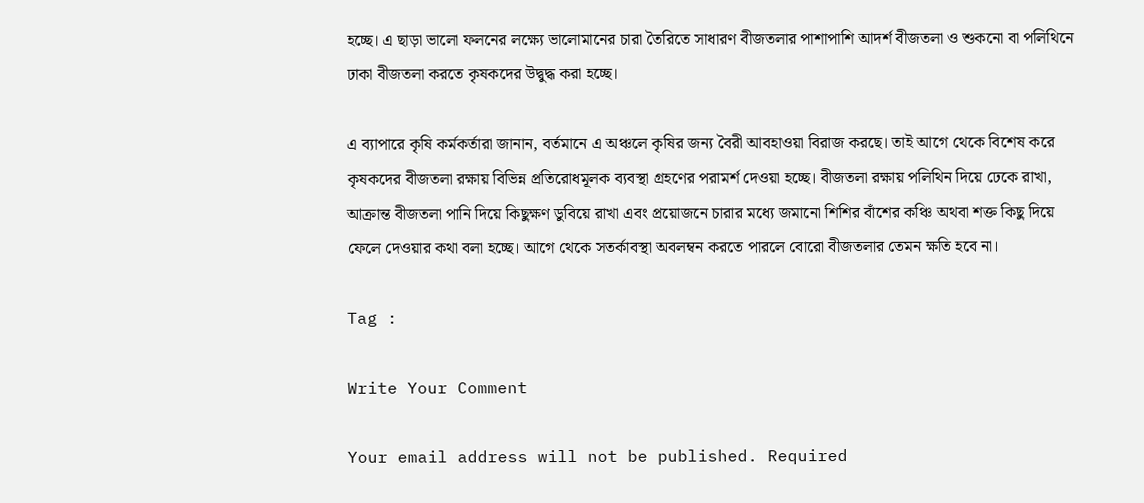হচ্ছে। এ ছাড়া ভালো ফলনের লক্ষ্যে ভালোমানের চারা তৈরিতে সাধারণ বীজতলার পাশাপাশি আদর্শ বীজতলা ও শুকনো বা পলিথিনে ঢাকা বীজতলা করতে কৃষকদের উদ্বুদ্ধ করা হচ্ছে।

এ ব্যাপারে কৃষি কর্মকর্তারা জানান, বর্তমানে এ অঞ্চলে কৃষির জন্য বৈরী আবহাওয়া বিরাজ করছে। তাই আগে থেকে বিশেষ করে কৃষকদের বীজতলা রক্ষায় বিভিন্ন প্রতিরোধমূলক ব্যবস্থা গ্রহণের পরামর্শ দেওয়া হচ্ছে। বীজতলা রক্ষায় পলিথিন দিয়ে ঢেকে রাখা, আক্রান্ত বীজতলা পানি দিয়ে কিছুক্ষণ ডুবিয়ে রাখা এবং প্রয়োজনে চারার মধ্যে জমানো শিশির বাঁশের কঞ্চি অথবা শক্ত কিছু দিয়ে ফেলে দেওয়ার কথা বলা হচ্ছে। আগে থেকে সতর্কাবস্থা অবলম্বন করতে পারলে বোরো বীজতলার তেমন ক্ষতি হবে না।

Tag :

Write Your Comment

Your email address will not be published. Required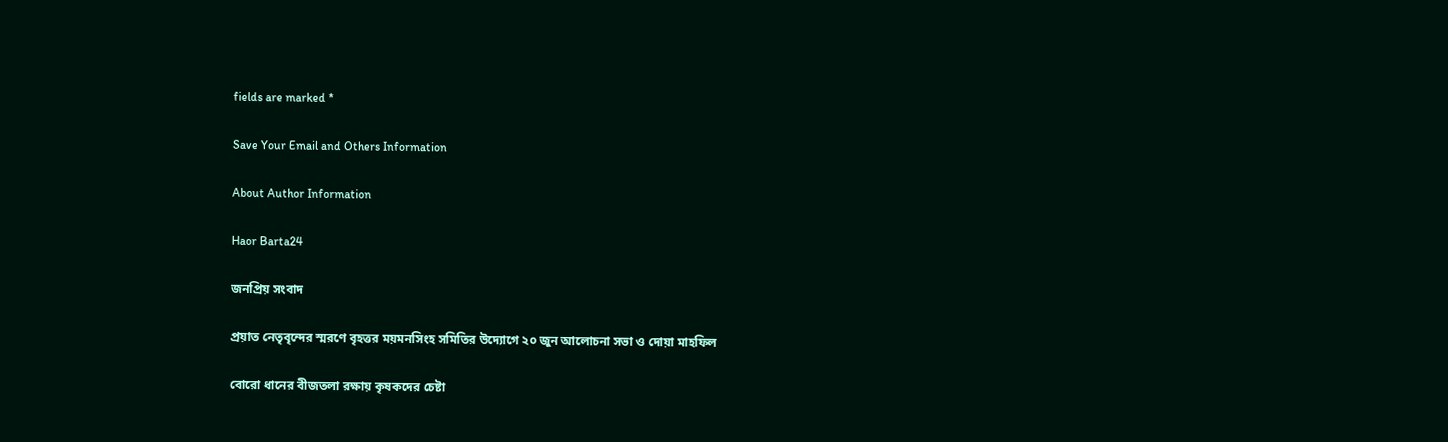fields are marked *

Save Your Email and Others Information

About Author Information

Haor Barta24

জনপ্রিয় সংবাদ

প্রয়াত নেতৃবৃন্দের স্মরণে বৃহত্তর ময়মনসিংহ সমিতির উদ্যোগে ২০ জুন আলোচনা সভা ও দোয়া মাহফিল

বোরো ধানের বীজতলা রক্ষায় কৃষকদের চেষ্টা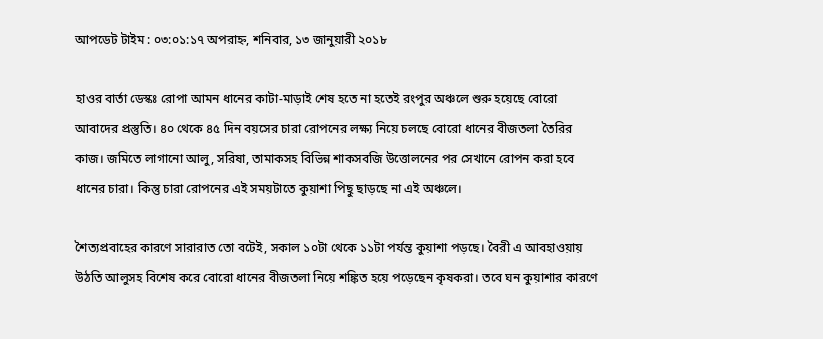আপডেট টাইম : ০৩:০১:১৭ অপরাহ্ন, শনিবার, ১৩ জানুয়ারী ২০১৮

হাওর বার্তা ডেস্কঃ রোপা আমন ধানের কাটা-মাড়াই শেষ হতে না হতেই রংপুর অঞ্চলে শুরু হয়েছে বোরো আবাদের প্রস্তুতি। ৪০ থেকে ৪৫ দিন বয়সের চারা রোপনের লক্ষ্য নিয়ে চলছে বোরো ধানের বীজতলা তৈরির কাজ। জমিতে লাগানো আলু, সরিষা, তামাকসহ বিভিন্ন শাকসবজি উত্তোলনের পর সেখানে রোপন করা হবে ধানের চারা। কিন্তু চারা রোপনের এই সময়টাতে কুয়াশা পিছু ছাড়ছে না এই অঞ্চলে।

শৈত্যপ্রবাহের কারণে সারারাত তো বটেই, সকাল ১০টা থেকে ১১টা পর্যন্ত কুয়াশা পড়ছে। বৈরী এ আবহাওয়ায় উঠতি আলুসহ বিশেষ করে বোরো ধানের বীজতলা নিয়ে শঙ্কিত হয়ে পড়েছেন কৃষকরা। তবে ঘন কুয়াশার কারণে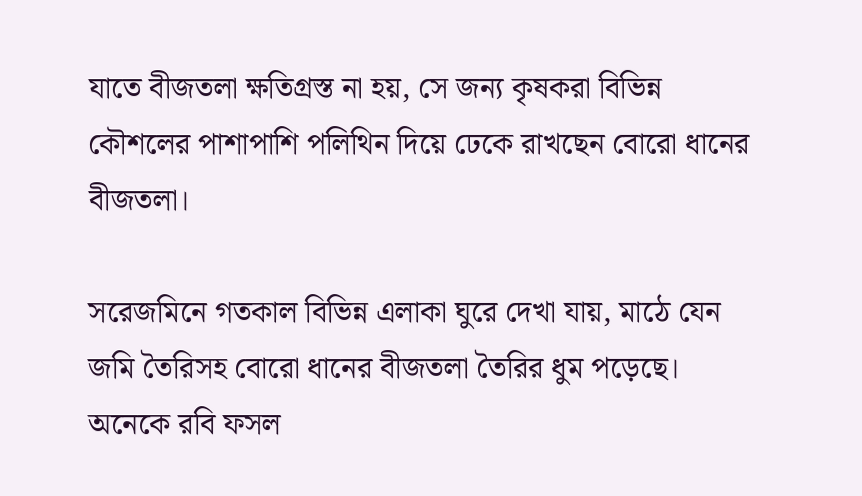যাতে বীজতলা ক্ষতিগ্রস্ত না হয়, সে জন্য কৃষকরা বিভিন্ন কৌশলের পাশাপাশি পলিথিন দিয়ে ঢেকে রাখছেন বোরো ধানের বীজতলা।

সরেজমিনে গতকাল বিভিন্ন এলাকা ঘুরে দেখা যায়, মাঠে যেন জমি তৈরিসহ বোরো ধানের বীজতলা তৈরির ধুম পড়েছে। অনেকে রবি ফসল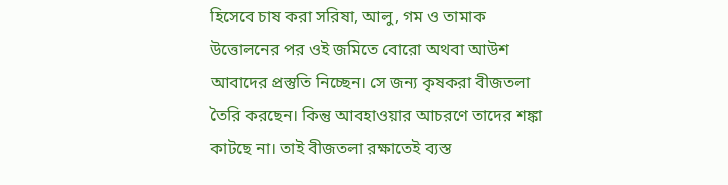হিসেবে চাষ করা সরিষা, আলু, গম ও তামাক উত্তোলনের পর ওই জমিতে বোরো অথবা আউশ আবাদের প্রস্তুতি নিচ্ছেন। সে জন্য কৃষকরা বীজতলা তৈরি করছেন। কিন্তু আবহাওয়ার আচরণে তাদের শঙ্কা কাটছে না। তাই বীজতলা রক্ষাতেই ব্যস্ত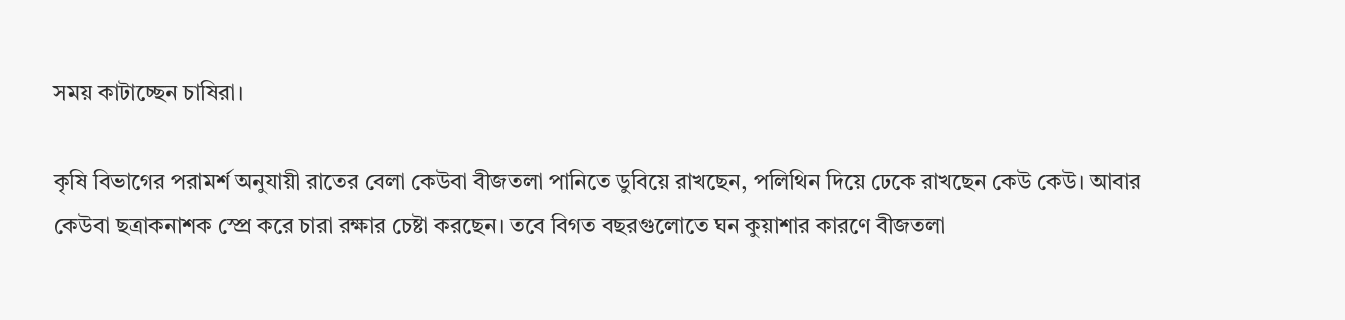সময় কাটাচ্ছেন চাষিরা।

কৃষি বিভাগের পরামর্শ অনুযায়ী রাতের বেলা কেউবা বীজতলা পানিতে ডুবিয়ে রাখছেন, পলিথিন দিয়ে ঢেকে রাখছেন কেউ কেউ। আবার কেউবা ছত্রাকনাশক স্প্রে করে চারা রক্ষার চেষ্টা করছেন। তবে বিগত বছরগুলোতে ঘন কুয়াশার কারণে বীজতলা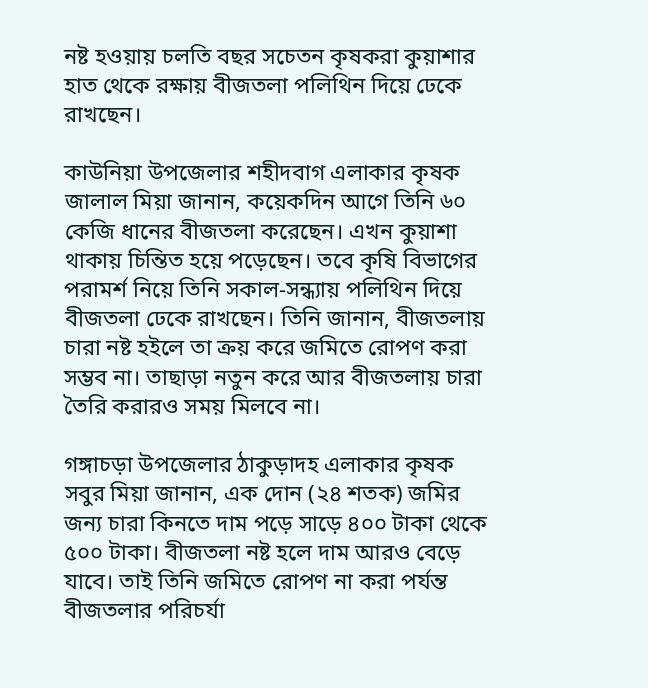নষ্ট হওয়ায় চলতি বছর সচেতন কৃষকরা কুয়াশার হাত থেকে রক্ষায় বীজতলা পলিথিন দিয়ে ঢেকে রাখছেন।

কাউনিয়া উপজেলার শহীদবাগ এলাকার কৃষক জালাল মিয়া জানান, কয়েকদিন আগে তিনি ৬০ কেজি ধানের বীজতলা করেছেন। এখন কুয়াশা থাকায় চিন্তিত হয়ে পড়েছেন। তবে কৃষি বিভাগের পরামর্শ নিয়ে তিনি সকাল-সন্ধ্যায় পলিথিন দিয়ে বীজতলা ঢেকে রাখছেন। তিনি জানান, বীজতলায় চারা নষ্ট হইলে তা ক্রয় করে জমিতে রোপণ করা সম্ভব না। তাছাড়া নতুন করে আর বীজতলায় চারা তৈরি করারও সময় মিলবে না।

গঙ্গাচড়া উপজেলার ঠাকুড়াদহ এলাকার কৃষক সবুর মিয়া জানান, এক দোন (২৪ শতক) জমির জন্য চারা কিনতে দাম পড়ে সাড়ে ৪০০ টাকা থেকে ৫০০ টাকা। বীজতলা নষ্ট হলে দাম আরও বেড়ে যাবে। তাই তিনি জমিতে রোপণ না করা পর্যন্ত বীজতলার পরিচর্যা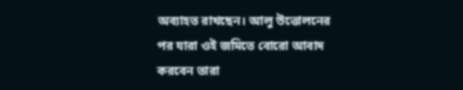অব্যাহত রাখছেন। আলু উত্তোলনের পর যারা ওই জমিতে বোরো আবাদ করবেন তারা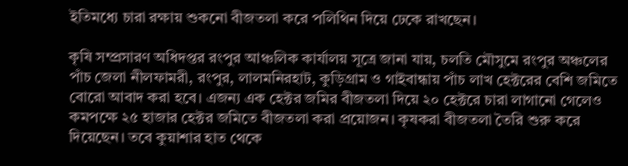ইতিমধ্যে চারা রক্ষায় শুকনো বীজতলা করে পলিথিন দিয়ে ঢেকে রাখছেন।

কৃষি সম্প্রসারণ অধিদপ্তর রংপুর আঞ্চলিক কার্যালয় সূত্রে জানা যায়, চলতি মৌসুমে রংপুর অঞ্চলের পাঁচ জেলা নীলফামরী, রংপুর, লালমনিরহাট, কুড়িগ্রাম ও গাইবান্ধায় পাঁচ লাখ হেক্টরের বেশি জমিতে বোরো আবাদ করা হবে। এজন্য এক হেক্টর জমির বীজতলা দিয়ে ২০ হেক্টরে চারা লাগানো গেলেও কমপক্ষে ২৫ হাজার হেক্টর জমিতে বীজতলা করা প্রয়োজন। কৃষকরা বীজতলা তৈরি শুরু করে দিয়েছেন। তবে কুয়াশার হাত থেকে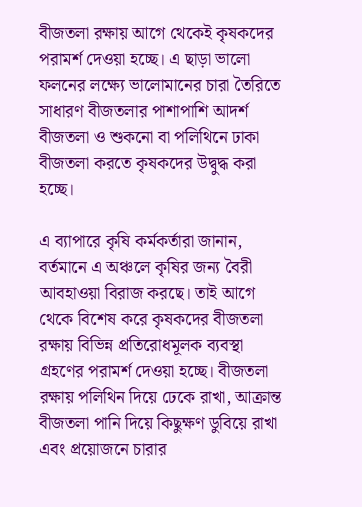বীজতলা রক্ষায় আগে থেকেই কৃষকদের পরামর্শ দেওয়া হচ্ছে। এ ছাড়া ভালো ফলনের লক্ষ্যে ভালোমানের চারা তৈরিতে সাধারণ বীজতলার পাশাপাশি আদর্শ বীজতলা ও শুকনো বা পলিথিনে ঢাকা বীজতলা করতে কৃষকদের উদ্বুদ্ধ করা হচ্ছে।

এ ব্যাপারে কৃষি কর্মকর্তারা জানান, বর্তমানে এ অঞ্চলে কৃষির জন্য বৈরী আবহাওয়া বিরাজ করছে। তাই আগে থেকে বিশেষ করে কৃষকদের বীজতলা রক্ষায় বিভিন্ন প্রতিরোধমূলক ব্যবস্থা গ্রহণের পরামর্শ দেওয়া হচ্ছে। বীজতলা রক্ষায় পলিথিন দিয়ে ঢেকে রাখা, আক্রান্ত বীজতলা পানি দিয়ে কিছুক্ষণ ডুবিয়ে রাখা এবং প্রয়োজনে চারার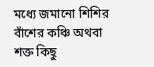মধ্যে জমানো শিশির বাঁশের কঞ্চি অথবা শক্ত কিছু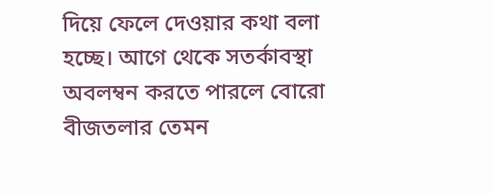দিয়ে ফেলে দেওয়ার কথা বলা হচ্ছে। আগে থেকে সতর্কাবস্থা অবলম্বন করতে পারলে বোরো বীজতলার তেমন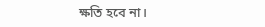ক্ষতি হবে না।